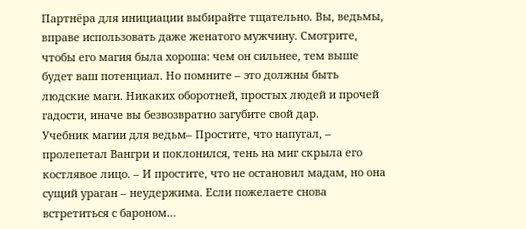Партнёра для инициации выбирайте тщательно. Вы, ведьмы, вправе использовать даже женатого мужчину. Смотрите, чтобы его магия была хороша: чем он сильнее, тем выше будет ваш потенциал. Но помните – это должны быть людские маги. Никаких оборотней, простых людей и прочей гадости, иначе вы безвозвратно загубите свой дар.
Учебник магии для ведьм– Простите, что напугал, – пролепетал Вангри и поклонился, тень на миг скрыла его костлявое лицо. – И простите, что не остановил мадам, но она сущий ураган – неудержима. Если пожелаете снова встретиться с бароном…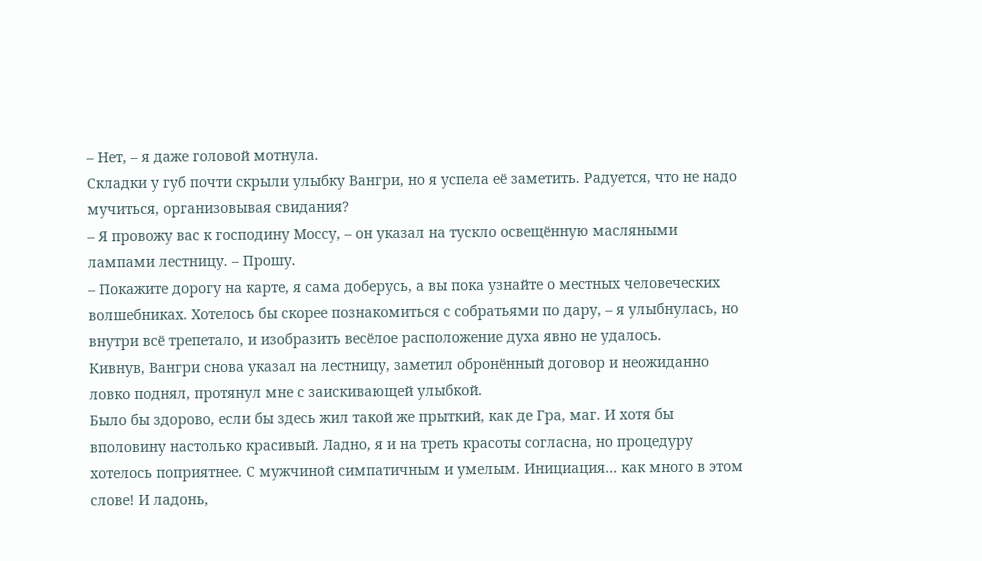– Нет, – я даже головой мотнула.
Складки у губ почти скрыли улыбку Вангри, но я успела её заметить. Радуется, что не надо мучиться, организовывая свидания?
– Я провожу вас к господину Моссу, – он указал на тускло освещённую масляными лампами лестницу. – Прошу.
– Покажите дорогу на карте, я сама доберусь, а вы пока узнайте о местных человеческих волшебниках. Хотелось бы скорее познакомиться с собратьями по дару, – я улыбнулась, но внутри всё трепетало, и изобразить весёлое расположение духа явно не удалось.
Кивнув, Вангри снова указал на лестницу, заметил обронённый договор и неожиданно ловко поднял, протянул мне с заискивающей улыбкой.
Было бы здорово, если бы здесь жил такой же прыткий, как де Гра, маг. И хотя бы вполовину настолько красивый. Ладно, я и на треть красоты согласна, но процедуру хотелось поприятнее. С мужчиной симпатичным и умелым. Инициация… как много в этом слове! И ладонь,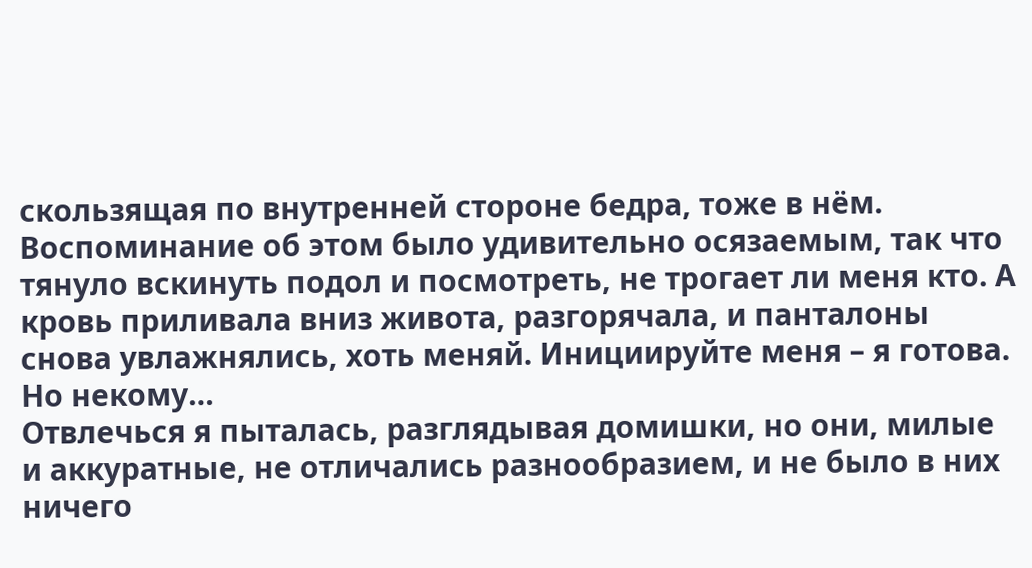скользящая по внутренней стороне бедра, тоже в нём. Воспоминание об этом было удивительно осязаемым, так что тянуло вскинуть подол и посмотреть, не трогает ли меня кто. А кровь приливала вниз живота, разгорячала, и панталоны снова увлажнялись, хоть меняй. Инициируйте меня – я готова. Но некому…
Отвлечься я пыталась, разглядывая домишки, но они, милые и аккуратные, не отличались разнообразием, и не было в них ничего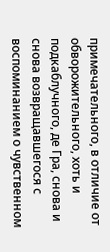примечательного, в отличие от обворожительного, хоть и подкаблучного, де Гра, снова и снова возвращавшегося с воспоминанием о чувственном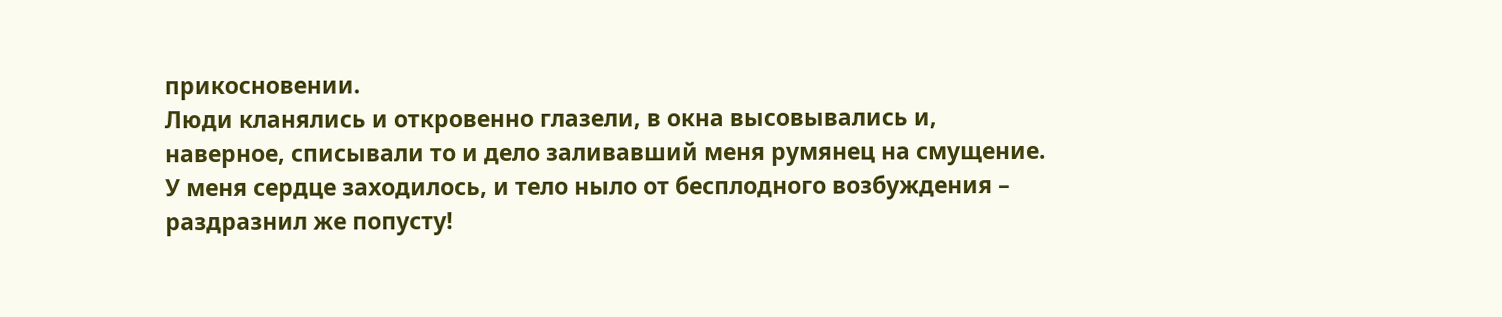прикосновении.
Люди кланялись и откровенно глазели, в окна высовывались и, наверное, списывали то и дело заливавший меня румянец на смущение. У меня сердце заходилось, и тело ныло от бесплодного возбуждения – раздразнил же попусту!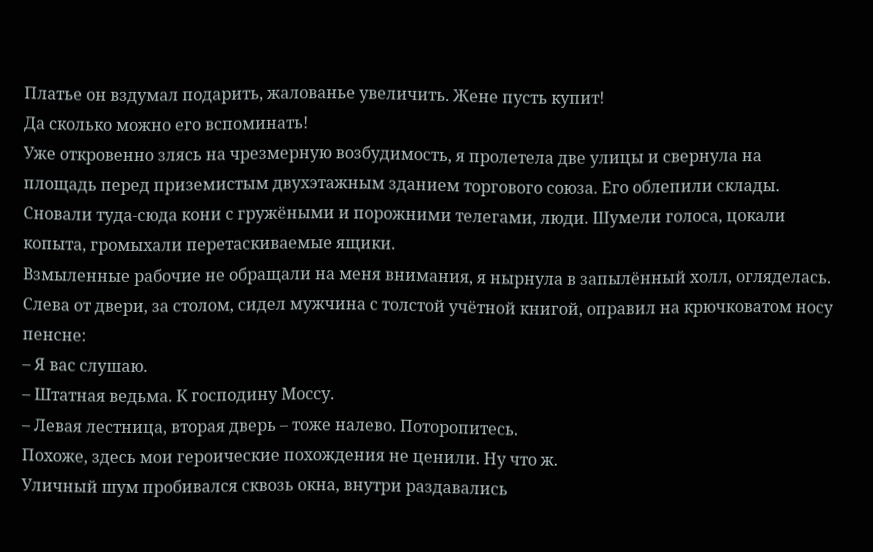Платье он вздумал подарить, жалованье увеличить. Жене пусть купит!
Да сколько можно его вспоминать!
Уже откровенно злясь на чрезмерную возбудимость, я пролетела две улицы и свернула на площадь перед приземистым двухэтажным зданием торгового союза. Его облепили склады. Сновали туда-сюда кони с гружёными и порожними телегами, люди. Шумели голоса, цокали копыта, громыхали перетаскиваемые ящики.
Взмыленные рабочие не обращали на меня внимания, я нырнула в запылённый холл, огляделась. Слева от двери, за столом, сидел мужчина с толстой учётной книгой, оправил на крючковатом носу пенсне:
– Я вас слушаю.
– Штатная ведьма. К господину Моссу.
– Левая лестница, вторая дверь – тоже налево. Поторопитесь.
Похоже, здесь мои героические похождения не ценили. Ну что ж.
Уличный шум пробивался сквозь окна, внутри раздавались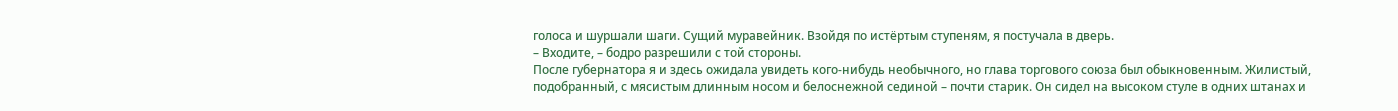голоса и шуршали шаги. Сущий муравейник. Взойдя по истёртым ступеням, я постучала в дверь.
– Входите, – бодро разрешили с той стороны.
После губернатора я и здесь ожидала увидеть кого-нибудь необычного, но глава торгового союза был обыкновенным. Жилистый, подобранный, с мясистым длинным носом и белоснежной сединой – почти старик. Он сидел на высоком стуле в одних штанах и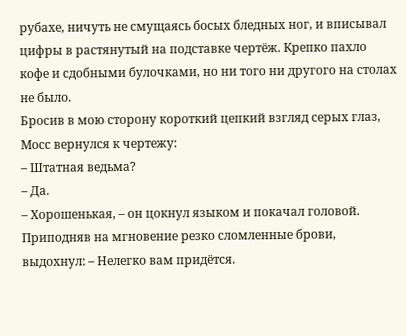рубахе, ничуть не смущаясь босых бледных ног, и вписывал цифры в растянутый на подставке чертёж. Крепко пахло кофе и сдобными булочками, но ни того ни другого на столах не было.
Бросив в мою сторону короткий цепкий взгляд серых глаз, Мосс вернулся к чертежу:
– Штатная ведьма?
– Да.
– Хорошенькая, – он цокнул языком и покачал головой. Приподняв на мгновение резко сломленные брови, выдохнул: – Нелегко вам придётся.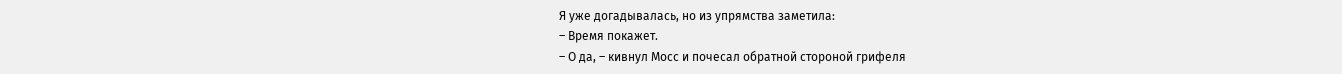Я уже догадывалась, но из упрямства заметила:
– Время покажет.
– О да, – кивнул Мосс и почесал обратной стороной грифеля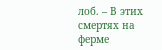лоб. – В этих смертях на ферме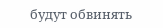будут обвинять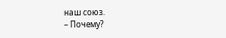наш союз.
– Почему?